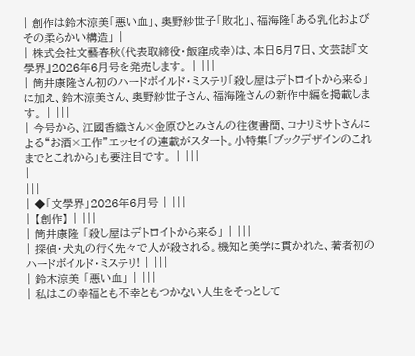| 創作は鈴木涼美「悪い血」、奥野紗世子「敗北」、福海隆「ある乳化およびその柔らかい構造」 |
| 株式会社文藝春秋(代表取締役・飯窪成幸)は、本日5月7日、文芸誌『文學界』2026年6月号を発売します。 | |||
| 筒井康隆さん初のハードボイルド・ミステリ「殺し屋はデトロイトから来る」に加え、鈴木涼美さん、奥野紗世子さん、福海隆さんの新作中編を掲載します。 | |||
| 今号から、江國香織さん×金原ひとみさんの往復書簡、コナリミサトさんによる“お酒×工作”エッセイの連載がスタート。小特集「ブックデザインのこれまでとこれから」も要注目です。 | |||
|
|||
| ◆「文學界」2026年6月号 | |||
| 【創作】 | |||
| 筒井康隆 「殺し屋はデトロイトから来る」 | |||
| 探偵・犬丸の行く先々で人が殺される。機知と美学に貫かれた、著者初のハードボイルド・ミステリ! | |||
| 鈴木涼美 「悪い血」 | |||
| 私はこの幸福とも不幸ともつかない人生をそっとして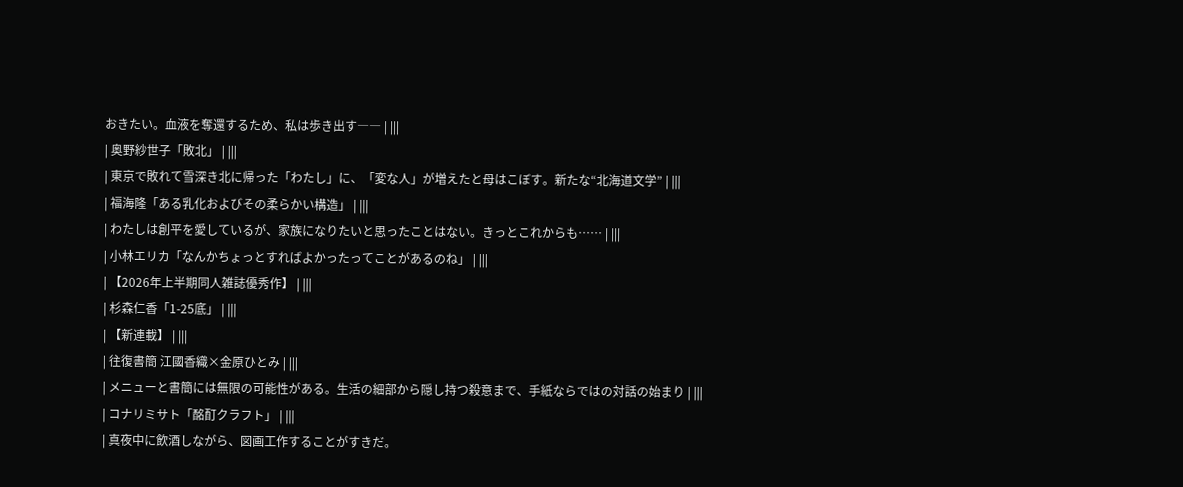おきたい。血液を奪還するため、私は歩き出す―― | |||
| 奥野紗世子「敗北」 | |||
| 東京で敗れて雪深き北に帰った「わたし」に、「変な人」が増えたと母はこぼす。新たな“北海道文学” | |||
| 福海隆「ある乳化およびその柔らかい構造」 | |||
| わたしは創平を愛しているが、家族になりたいと思ったことはない。きっとこれからも…… | |||
| 小林エリカ「なんかちょっとすればよかったってことがあるのね」 | |||
| 【2026年上半期同人雑誌優秀作】 | |||
| 杉森仁香「1-25底」 | |||
| 【新連載】 | |||
| 往復書簡 江國香織×金原ひとみ | |||
| メニューと書簡には無限の可能性がある。生活の細部から隠し持つ殺意まで、手紙ならではの対話の始まり | |||
| コナリミサト「酩酊クラフト」 | |||
| 真夜中に飲酒しながら、図画工作することがすきだ。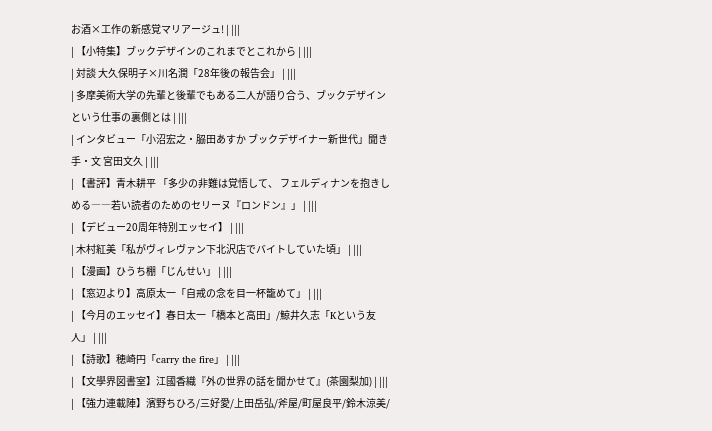お酒×工作の新感覚マリアージュ! | |||
| 【小特集】ブックデザインのこれまでとこれから | |||
| 対談 大久保明子×川名潤「28年後の報告会」 | |||
| 多摩美術大学の先輩と後輩でもある二人が語り合う、ブックデザインという仕事の裏側とは | |||
| インタビュー「小沼宏之・𦚰田あすか ブックデザイナー新世代」聞き手・文 宮田文久 | |||
| 【書評】青木耕平 「多少の非難は覚悟して、 フェルディナンを抱きしめる――若い読者のためのセリーヌ『ロンドン』」 | |||
| 【デビュー20周年特別エッセイ】 | |||
| 木村紅美「私がヴィレヴァン下北沢店でバイトしていた頃」 | |||
| 【漫画】ひうち棚「じんせい」 | |||
| 【窓辺より】高原太一「自戒の念を目一杯籠めて」 | |||
| 【今月のエッセイ】春日太一「橋本と高田」/鯨井久志「Kという友人」 | |||
| 【詩歌】穂崎円「carry the fire」 | |||
| 【文學界図書室】江國香織『外の世界の話を聞かせて』(茶園梨加) | |||
| 【強力連載陣】濱野ちひろ/三好愛/上田岳弘/斧屋/町屋良平/鈴木涼美/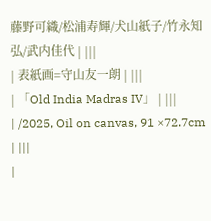藤野可織/松浦寿輝/犬山紙子/竹永知弘/武内佳代 | |||
| 表紙画=守山友一朗 | |||
| 「Old India Madras IV」 | |||
| /2025, Oil on canvas, 91 ×72.7cm | |||
|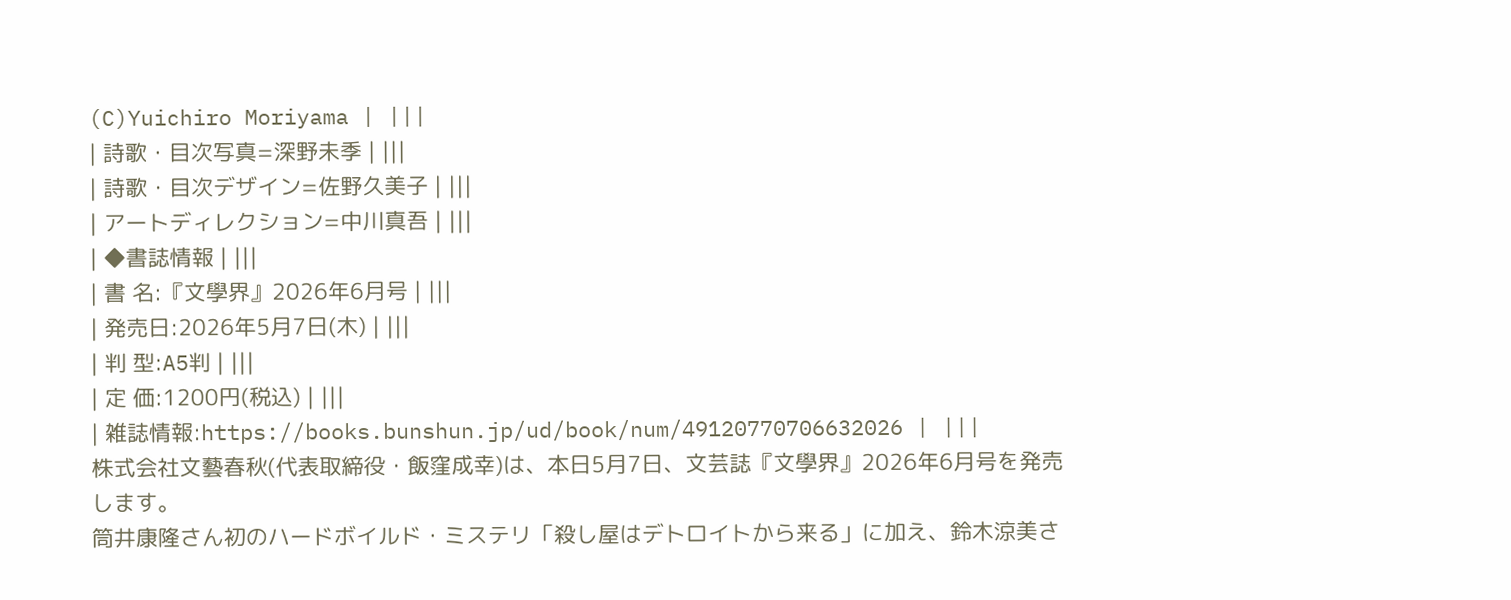(C)Yuichiro Moriyama | |||
| 詩歌・目次写真=深野未季 | |||
| 詩歌・目次デザイン=佐野久美子 | |||
| アートディレクション=中川真吾 | |||
| ◆書誌情報 | |||
| 書 名:『文學界』2026年6月号 | |||
| 発売日:2026年5月7日(木) | |||
| 判 型:A5判 | |||
| 定 価:1200円(税込) | |||
| 雑誌情報:https://books.bunshun.jp/ud/book/num/49120770706632026 | |||
株式会社文藝春秋(代表取締役・飯窪成幸)は、本日5月7日、文芸誌『文學界』2026年6月号を発売します。
筒井康隆さん初のハードボイルド・ミステリ「殺し屋はデトロイトから来る」に加え、鈴木涼美さ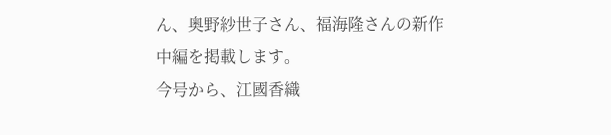ん、奥野紗世子さん、福海隆さんの新作中編を掲載します。
今号から、江國香織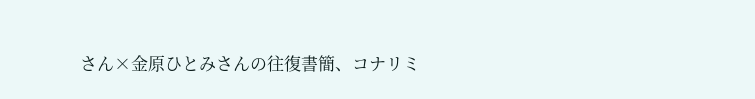さん×金原ひとみさんの往復書簡、コナリミ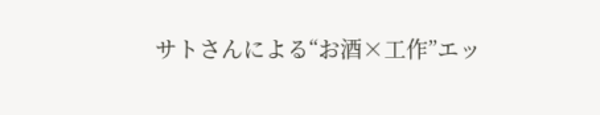サトさんによる“お酒×工作”エッ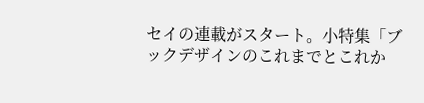セイの連載がスタート。小特集「ブックデザインのこれまでとこれか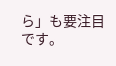ら」も要注目です。